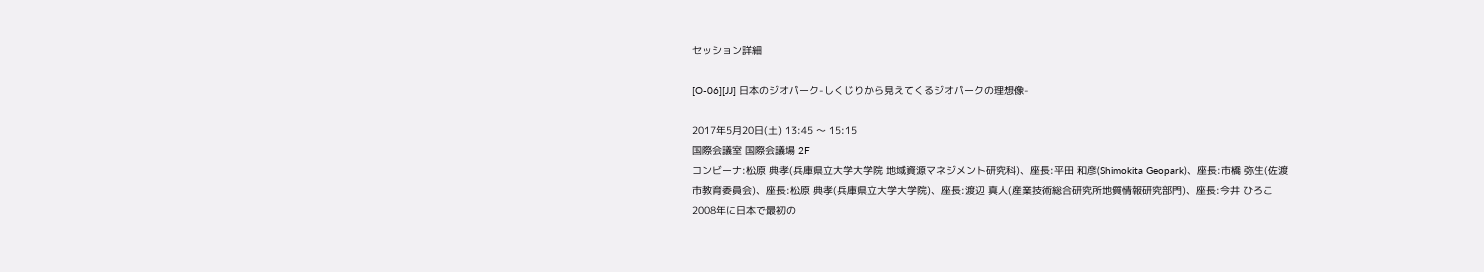セッション詳細

[O-06][JJ] 日本のジオパーク-しくじりから見えてくるジオパークの理想像-

2017年5月20日(土) 13:45 〜 15:15
国際会議室 国際会議場 2F
コンビーナ:松原 典孝(兵庫県立大学大学院 地域資源マネジメント研究科)、座長:平田 和彦(Shimokita Geopark)、座長:市橋 弥生(佐渡市教育委員会)、座長:松原 典孝(兵庫県立大学大学院)、座長:渡辺 真人(産業技術総合研究所地質情報研究部門)、座長:今井 ひろこ
2008年に日本で最初の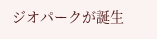ジオパークが誕生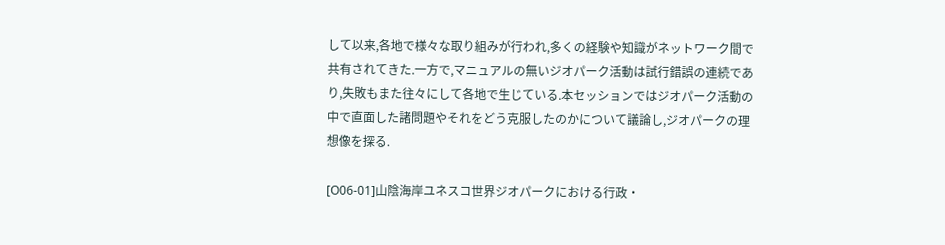して以来,各地で様々な取り組みが行われ,多くの経験や知識がネットワーク間で共有されてきた.一方で,マニュアルの無いジオパーク活動は試行錯誤の連続であり,失敗もまた往々にして各地で生じている.本セッションではジオパーク活動の中で直面した諸問題やそれをどう克服したのかについて議論し,ジオパークの理想像を探る.

[O06-01]山陰海岸ユネスコ世界ジオパークにおける行政・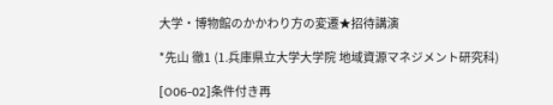大学・博物館のかかわり方の変遷★招待講演

*先山 徹1 (1.兵庫県立大学大学院 地域資源マネジメント研究科)

[O06-02]条件付き再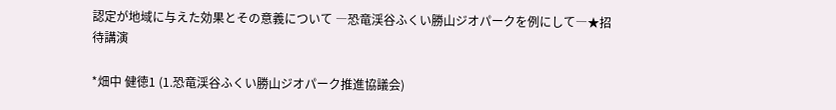認定が地域に与えた効果とその意義について ―恐竜渓谷ふくい勝山ジオパークを例にして―★招待講演

*畑中 健徳1 (1.恐竜渓谷ふくい勝山ジオパーク推進協議会)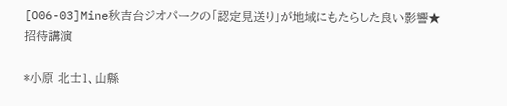[O06-03]Mine秋吉台ジオパークの「認定見送り」が地域にもたらした良い影響★招待講演

*小原 北士1、山縣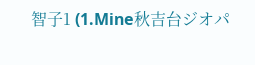智子1 (1.Mine秋吉台ジオパ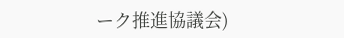ーク推進協議会)